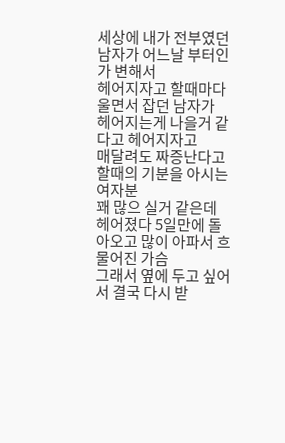세상에 내가 전부였던 남자가 어느날 부터인가 변해서
헤어지자고 할때마다 울면서 잡던 남자가
헤어지는게 나을거 같다고 헤어지자고
매달려도 짜증난다고 할때의 기분을 아시는 여자분
꽤 많으 실거 같은데
헤어졌다 5일만에 돌아오고 많이 아파서 흐물어진 가슴
그래서 옆에 두고 싶어서 결국 다시 받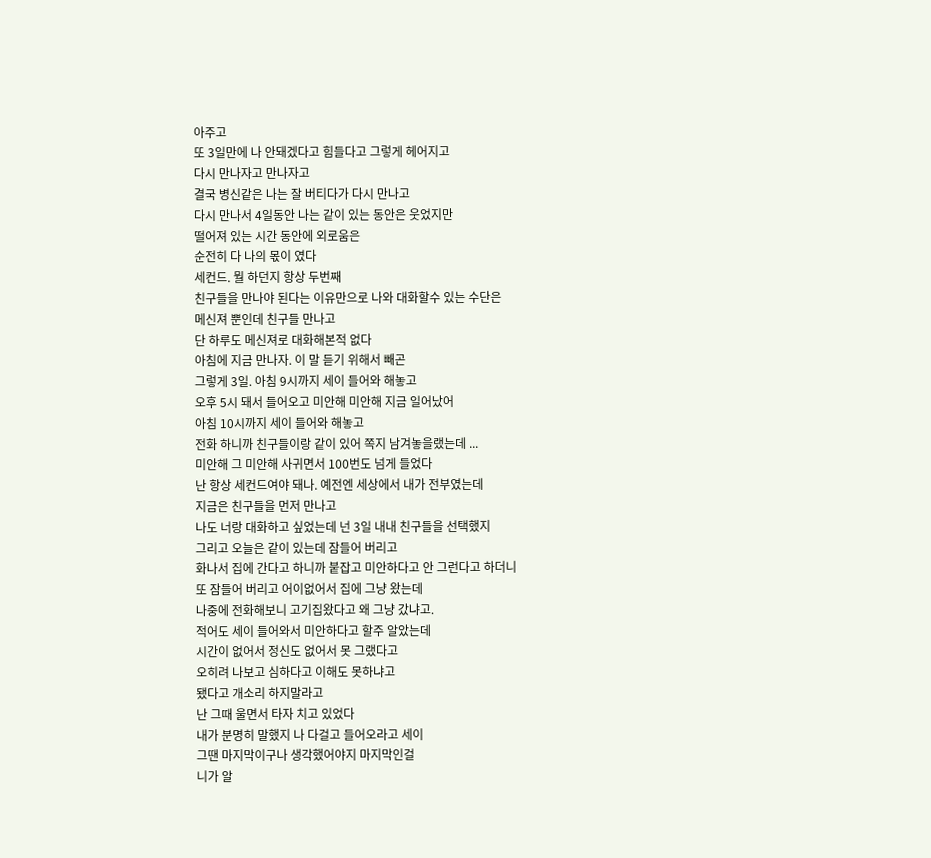아주고
또 3일만에 나 안돼겠다고 힘들다고 그렇게 헤어지고
다시 만나자고 만나자고
결국 병신같은 나는 잘 버티다가 다시 만나고
다시 만나서 4일동안 나는 같이 있는 동안은 웃었지만
떨어져 있는 시간 동안에 외로움은
순전히 다 나의 몫이 였다
세컨드. 뭘 하던지 항상 두번째
친구들을 만나야 된다는 이유만으로 나와 대화할수 있는 수단은
메신져 뿐인데 친구들 만나고
단 하루도 메신져로 대화해본적 없다
아침에 지금 만나자. 이 말 듣기 위해서 빼곤
그렇게 3일. 아침 9시까지 세이 들어와 해놓고
오후 5시 돼서 들어오고 미안해 미안해 지금 일어났어
아침 10시까지 세이 들어와 해놓고
전화 하니까 친구들이랑 같이 있어 쪽지 남겨놓을랬는데 ...
미안해 그 미안해 사귀면서 100번도 넘게 들었다
난 항상 세컨드여야 돼나. 예전엔 세상에서 내가 전부였는데
지금은 친구들을 먼저 만나고
나도 너랑 대화하고 싶었는데 넌 3일 내내 친구들을 선택했지
그리고 오늘은 같이 있는데 잠들어 버리고
화나서 집에 간다고 하니까 붙잡고 미안하다고 안 그런다고 하더니
또 잠들어 버리고 어이없어서 집에 그냥 왔는데
나중에 전화해보니 고기집왔다고 왜 그냥 갔냐고.
적어도 세이 들어와서 미안하다고 할주 알았는데
시간이 없어서 정신도 없어서 못 그랬다고
오히려 나보고 심하다고 이해도 못하냐고
됐다고 개소리 하지말라고
난 그때 울면서 타자 치고 있었다
내가 분명히 말했지 나 다걸고 들어오라고 세이
그땐 마지막이구나 생각했어야지 마지막인걸
니가 알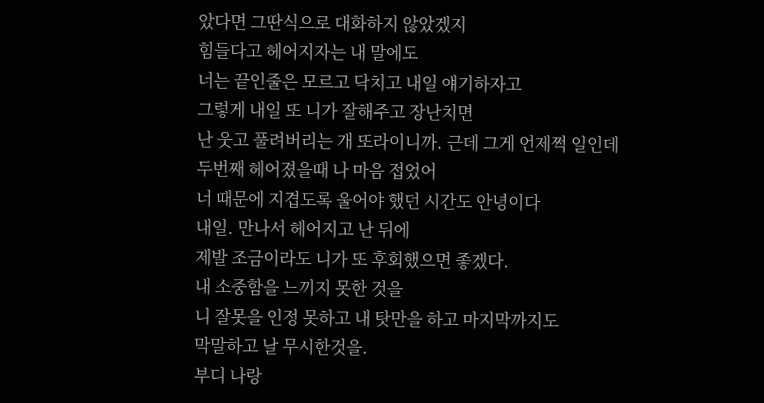았다면 그딴식으로 대화하지 않았겠지
힘들다고 헤어지자는 내 말에도
너는 끝인줄은 모르고 닥치고 내일 얘기하자고
그렇게 내일 또 니가 잘해주고 장난치면
난 웃고 풀려버리는 개 또라이니까. 근데 그게 언제쩍 일인데
두번째 헤어졌을때 나 마음 접었어
너 때문에 지겹도록 울어야 했던 시간도 안녕이다
내일. 만나서 헤어지고 난 뒤에
제발 조금이라도 니가 또 후회했으면 좋겠다.
내 소중함을 느끼지 못한 것을
니 잘못을 인정 못하고 내 탓만을 하고 마지막까지도
막말하고 날 무시한것을.
부디 나랑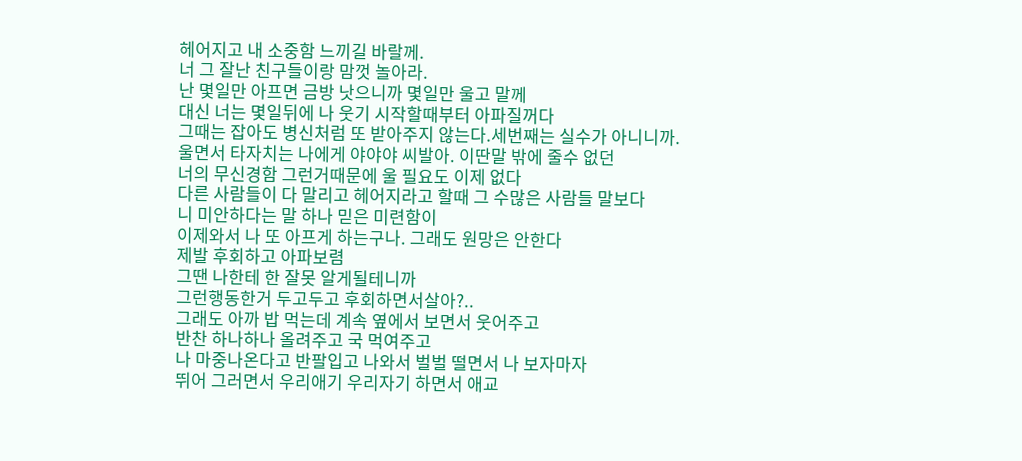헤어지고 내 소중함 느끼길 바랄께.
너 그 잘난 친구들이랑 맘껏 놀아라.
난 몇일만 아프면 금방 낫으니까 몇일만 울고 말께
대신 너는 몇일뒤에 나 웃기 시작할때부터 아파질꺼다
그때는 잡아도 병신처럼 또 받아주지 않는다.세번째는 실수가 아니니까.
울면서 타자치는 나에게 야야야 씨발아. 이딴말 밖에 줄수 없던
너의 무신경함 그런거때문에 울 필요도 이제 없다
다른 사람들이 다 말리고 헤어지라고 할때 그 수많은 사람들 말보다
니 미안하다는 말 하나 믿은 미련함이
이제와서 나 또 아프게 하는구나. 그래도 원망은 안한다
제발 후회하고 아파보렴
그땐 나한테 한 잘못 알게될테니까
그런행동한거 두고두고 후회하면서살아?..
그래도 아까 밥 먹는데 계속 옆에서 보면서 웃어주고
반찬 하나하나 올려주고 국 먹여주고
나 마중나온다고 반팔입고 나와서 벌벌 떨면서 나 보자마자
뛰어 그러면서 우리애기 우리자기 하면서 애교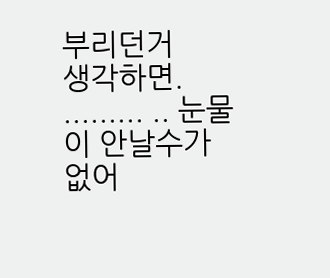부리던거
생각하면. ......... .. 눈물이 안날수가 없어